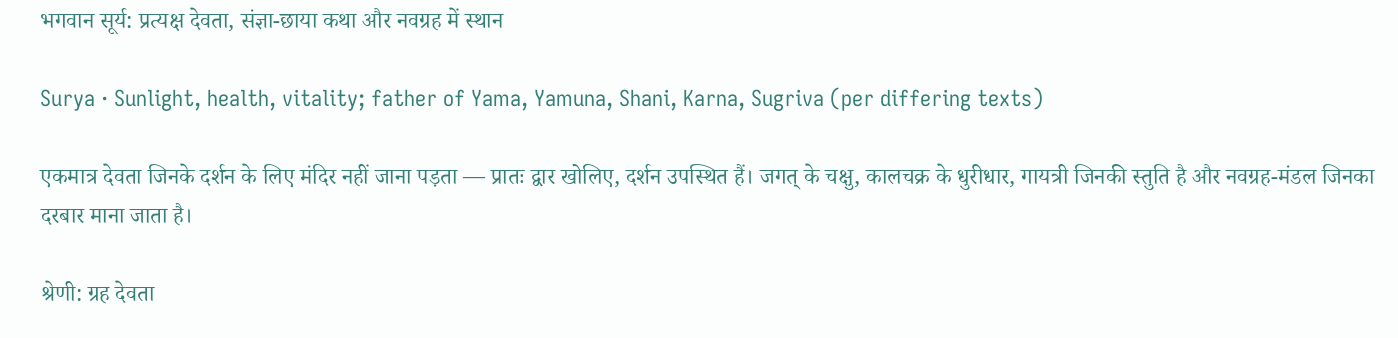भगवान सूर्य: प्रत्यक्ष देवता, संज्ञा-छाया कथा और नवग्रह में स्थान

Surya · Sunlight, health, vitality; father of Yama, Yamuna, Shani, Karna, Sugriva (per differing texts)

एकमात्र देवता जिनके दर्शन के लिए मंदिर नहीं जाना पड़ता — प्रातः द्वार खोलिए, दर्शन उपस्थित हैं। जगत् के चक्षु, कालचक्र के धुरीधार, गायत्री जिनकी स्तुति है और नवग्रह-मंडल जिनका दरबार माना जाता है।

श्रेणी: ग्रह देवता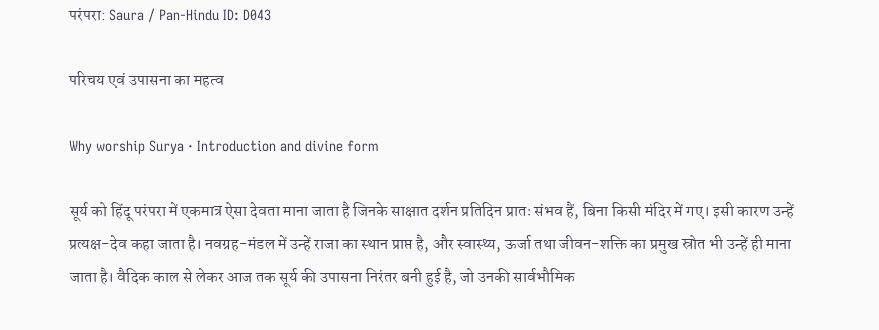परंपरा: Saura / Pan-Hindu ID: D043

परिचय एवं उपासना का महत्व

Why worship Surya · Introduction and divine form

सूर्य को हिंदू परंपरा में एकमात्र ऐसा देवता माना जाता है जिनके साक्षात दर्शन प्रतिदिन प्रातः संभव हैं, बिना किसी मंदिर में गए। इसी कारण उन्हें प्रत्यक्ष-देव कहा जाता है। नवग्रह-मंडल में उन्हें राजा का स्थान प्राप्त है, और स्वास्थ्य, ऊर्जा तथा जीवन-शक्ति का प्रमुख स्रोत भी उन्हें ही माना जाता है। वैदिक काल से लेकर आज तक सूर्य की उपासना निरंतर बनी हुई है, जो उनकी सार्वभौमिक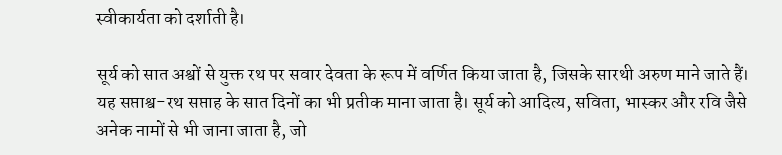स्वीकार्यता को दर्शाती है।

सूर्य को सात अश्वों से युक्त रथ पर सवार देवता के रूप में वर्णित किया जाता है, जिसके सारथी अरुण माने जाते हैं। यह सप्ताश्व-रथ सप्ताह के सात दिनों का भी प्रतीक माना जाता है। सूर्य को आदित्य, सविता, भास्कर और रवि जैसे अनेक नामों से भी जाना जाता है, जो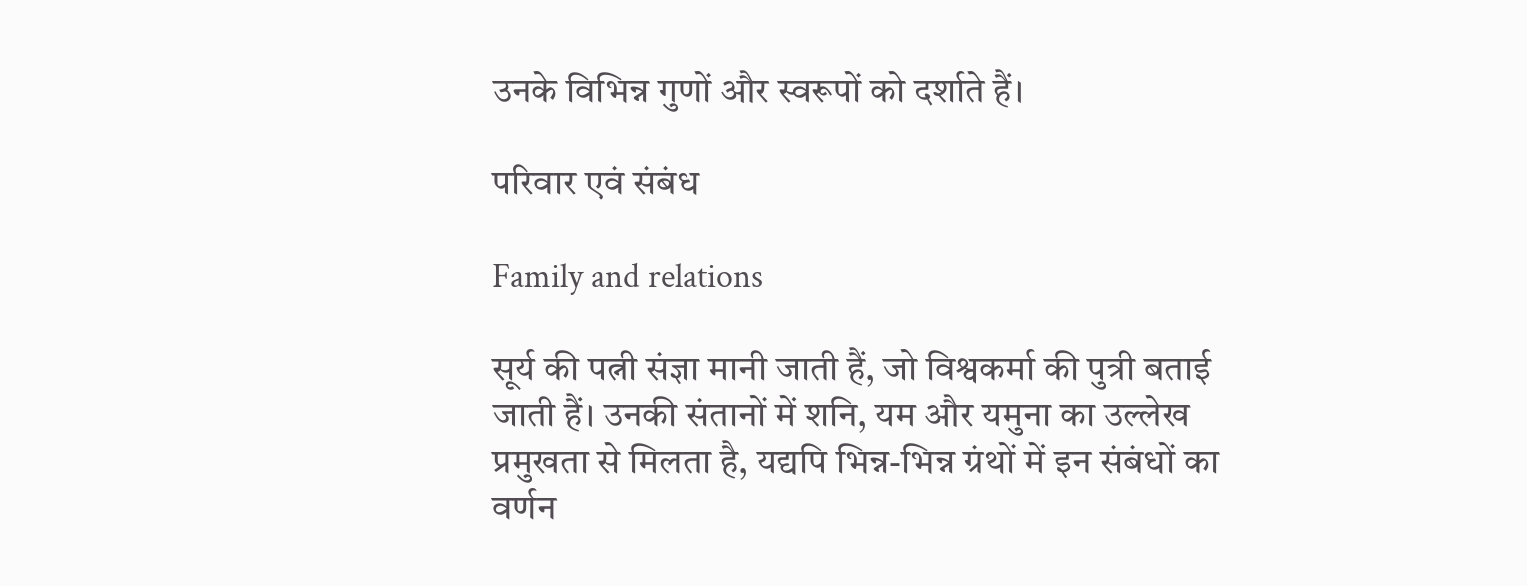उनके विभिन्न गुणों और स्वरूपों को दर्शाते हैं।

परिवार एवं संबंध

Family and relations

सूर्य की पत्नी संज्ञा मानी जाती हैं, जो विश्वकर्मा की पुत्री बताई जाती हैं। उनकी संतानों में शनि, यम और यमुना का उल्लेख प्रमुखता से मिलता है, यद्यपि भिन्न-भिन्न ग्रंथों में इन संबंधों का वर्णन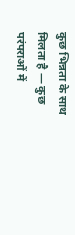कुछ भिन्नता के साथ मिलता है — कुछ परंपराओं में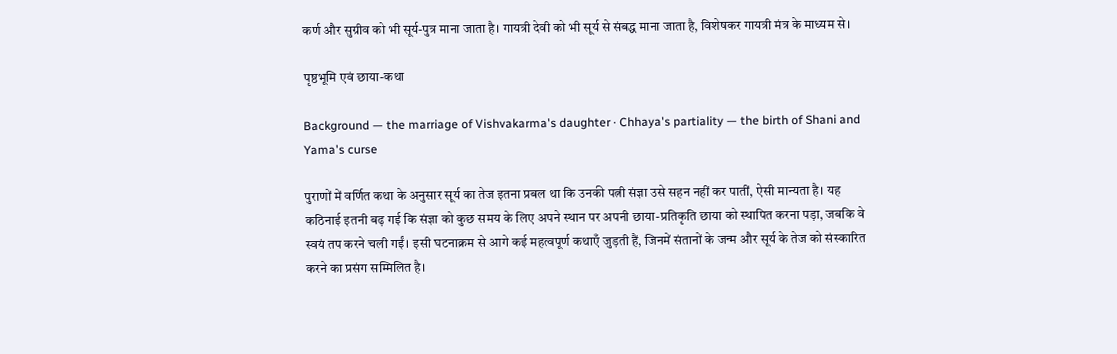कर्ण और सुग्रीव को भी सूर्य-पुत्र माना जाता है। गायत्री देवी को भी सूर्य से संबद्ध माना जाता है, विशेषकर गायत्री मंत्र के माध्यम से।

पृष्ठभूमि एवं छाया-कथा

Background — the marriage of Vishvakarma's daughter · Chhaya's partiality — the birth of Shani and Yama's curse

पुराणों में वर्णित कथा के अनुसार सूर्य का तेज इतना प्रबल था कि उनकी पत्नी संज्ञा उसे सहन नहीं कर पातीं, ऐसी मान्यता है। यह कठिनाई इतनी बढ़ गई कि संज्ञा को कुछ समय के लिए अपने स्थान पर अपनी छाया-प्रतिकृति छाया को स्थापित करना पड़ा, जबकि वे स्वयं तप करने चली गईं। इसी घटनाक्रम से आगे कई महत्वपूर्ण कथाएँ जुड़ती हैं, जिनमें संतानों के जन्म और सूर्य के तेज को संस्कारित करने का प्रसंग सम्मिलित है।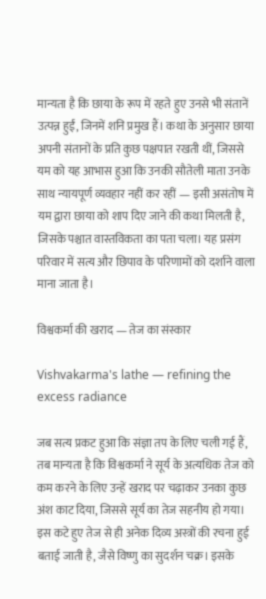मान्यता है कि छाया के रूप में रहते हुए उनसे भी संतानें उत्पन्न हुईं, जिनमें शनि प्रमुख हैं। कथा के अनुसार छाया अपनी संतानों के प्रति कुछ पक्षपात रखती थीं, जिससे यम को यह आभास हुआ कि उनकी सौतेली माता उनके साथ न्यायपूर्ण व्यवहार नहीं कर रहीं — इसी असंतोष में यम द्वारा छाया को शाप दिए जाने की कथा मिलती है, जिसके पश्चात वास्तविकता का पता चला। यह प्रसंग परिवार में सत्य और छिपाव के परिणामों को दर्शाने वाला माना जाता है।

विश्वकर्मा की खराद — तेज का संस्कार

Vishvakarma's lathe — refining the excess radiance

जब सत्य प्रकट हुआ कि संज्ञा तप के लिए चली गई हैं, तब मान्यता है कि विश्वकर्मा ने सूर्य के अत्यधिक तेज को कम करने के लिए उन्हें खराद पर चढ़ाकर उनका कुछ अंश काट दिया, जिससे सूर्य का तेज सहनीय हो गया। इस कटे हुए तेज से ही अनेक दिव्य अस्त्रों की रचना हुई बताई जाती है, जैसे विष्णु का सुदर्शन चक्र। इसके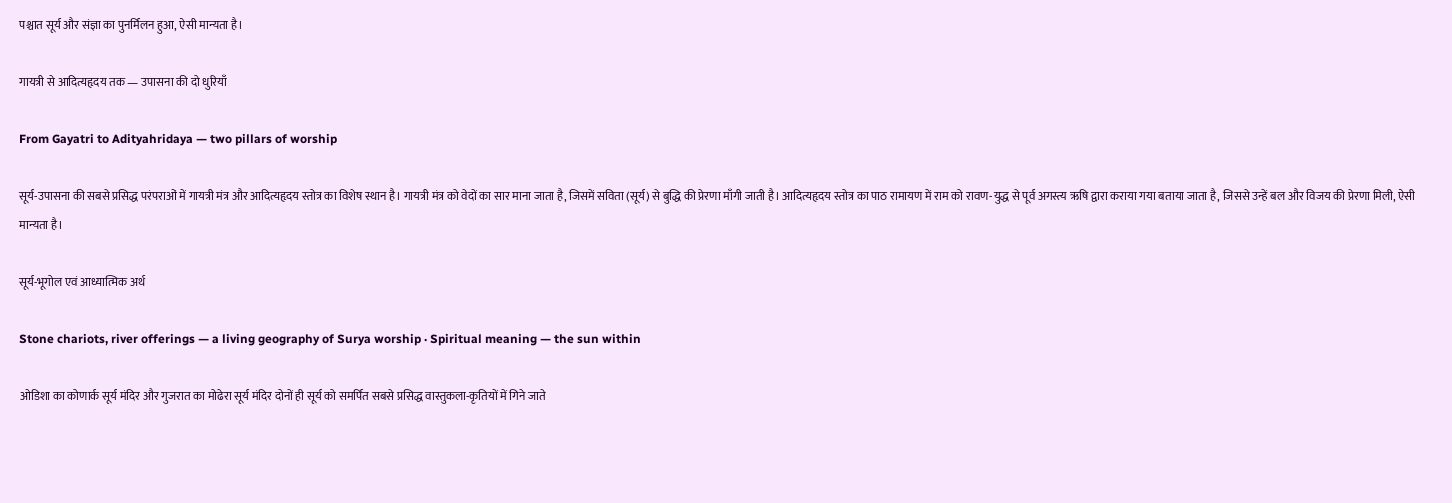पश्चात सूर्य और संज्ञा का पुनर्मिलन हुआ, ऐसी मान्यता है।

गायत्री से आदित्यहृदय तक — उपासना की दो धुरियाँ

From Gayatri to Adityahridaya — two pillars of worship

सूर्य-उपासना की सबसे प्रसिद्ध परंपराओं में गायत्री मंत्र और आदित्यहृदय स्तोत्र का विशेष स्थान है। गायत्री मंत्र को वेदों का सार माना जाता है, जिसमें सविता (सूर्य) से बुद्धि की प्रेरणा माँगी जाती है। आदित्यहृदय स्तोत्र का पाठ रामायण में राम को रावण-युद्ध से पूर्व अगस्त्य ऋषि द्वारा कराया गया बताया जाता है, जिससे उन्हें बल और विजय की प्रेरणा मिली, ऐसी मान्यता है।

सूर्य-भूगोल एवं आध्यात्मिक अर्थ

Stone chariots, river offerings — a living geography of Surya worship · Spiritual meaning — the sun within

ओडिशा का कोणार्क सूर्य मंदिर और गुजरात का मोढेरा सूर्य मंदिर दोनों ही सूर्य को समर्पित सबसे प्रसिद्ध वास्तुकला-कृतियों में गिने जाते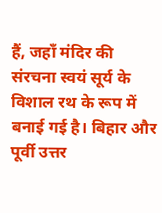हैं, जहाँ मंदिर की संरचना स्वयं सूर्य के विशाल रथ के रूप में बनाई गई है। बिहार और पूर्वी उत्तर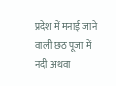प्रदेश में मनाई जाने वाली छठ पूजा में नदी अथवा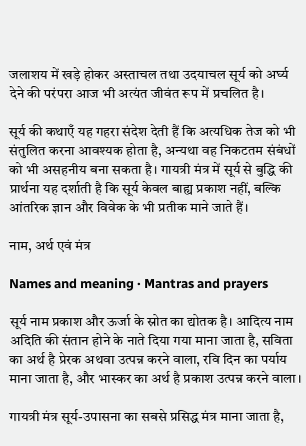जलाशय में खड़े होकर अस्ताचल तथा उदयाचल सूर्य को अर्घ्य देने की परंपरा आज भी अत्यंत जीवंत रूप में प्रचलित है।

सूर्य की कथाएँ यह गहरा संदेश देती हैं कि अत्यधिक तेज को भी संतुलित करना आवश्यक होता है, अन्यथा वह निकटतम संबंधों को भी असहनीय बना सकता है। गायत्री मंत्र में सूर्य से बुद्धि की प्रार्थना यह दर्शाती है कि सूर्य केवल बाह्य प्रकाश नहीं, बल्कि आंतरिक ज्ञान और विवेक के भी प्रतीक माने जाते हैं।

नाम, अर्थ एवं मंत्र

Names and meaning · Mantras and prayers

सूर्य नाम प्रकाश और ऊर्जा के स्रोत का द्योतक है। आदित्य नाम अदिति की संतान होने के नाते दिया गया माना जाता है, सविता का अर्थ है प्रेरक अथवा उत्पन्न करने वाला, रवि दिन का पर्याय माना जाता है, और भास्कर का अर्थ है प्रकाश उत्पन्न करने वाला।

गायत्री मंत्र सूर्य-उपासना का सबसे प्रसिद्ध मंत्र माना जाता है,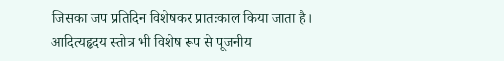जिसका जप प्रतिदिन विशेषकर प्रातःकाल किया जाता है। आदित्यहृदय स्तोत्र भी विशेष रूप से पूजनीय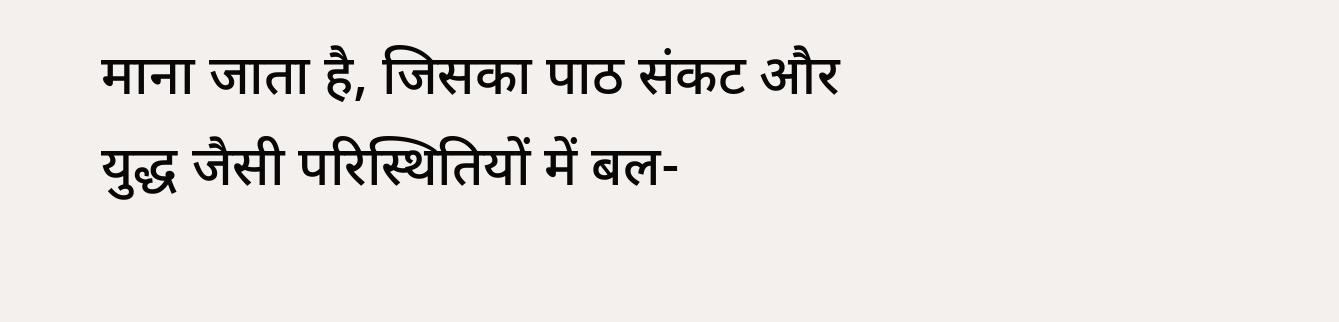माना जाता है, जिसका पाठ संकट और युद्ध जैसी परिस्थितियों में बल-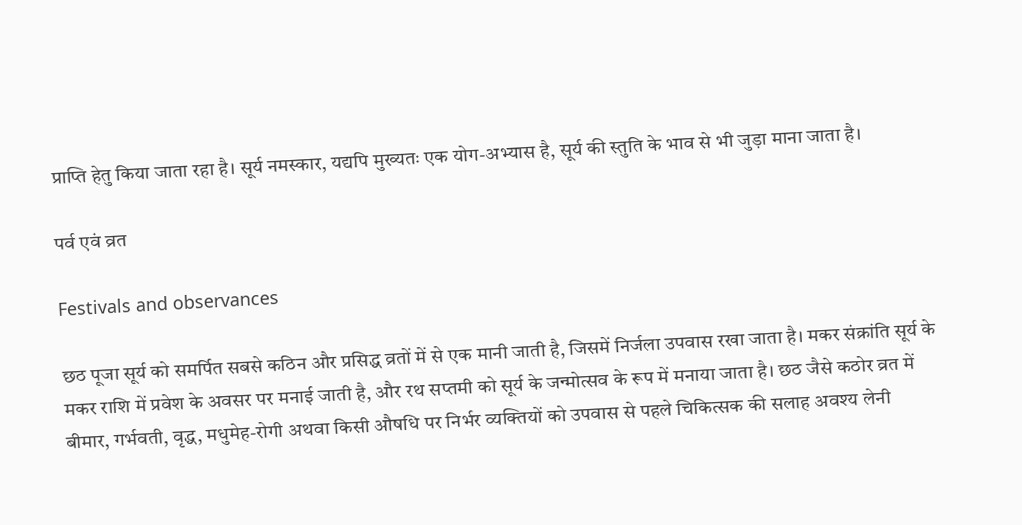प्राप्ति हेतु किया जाता रहा है। सूर्य नमस्कार, यद्यपि मुख्यतः एक योग-अभ्यास है, सूर्य की स्तुति के भाव से भी जुड़ा माना जाता है।

पर्व एवं व्रत

Festivals and observances

छठ पूजा सूर्य को समर्पित सबसे कठिन और प्रसिद्ध व्रतों में से एक मानी जाती है, जिसमें निर्जला उपवास रखा जाता है। मकर संक्रांति सूर्य के मकर राशि में प्रवेश के अवसर पर मनाई जाती है, और रथ सप्तमी को सूर्य के जन्मोत्सव के रूप में मनाया जाता है। छठ जैसे कठोर व्रत में बीमार, गर्भवती, वृद्ध, मधुमेह-रोगी अथवा किसी औषधि पर निर्भर व्यक्तियों को उपवास से पहले चिकित्सक की सलाह अवश्य लेनी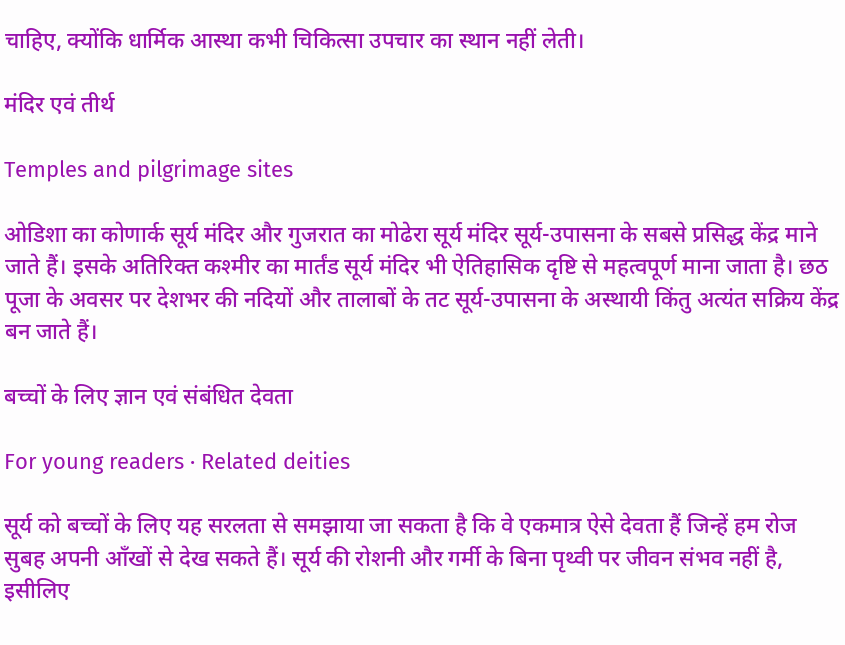चाहिए, क्योंकि धार्मिक आस्था कभी चिकित्सा उपचार का स्थान नहीं लेती।

मंदिर एवं तीर्थ

Temples and pilgrimage sites

ओडिशा का कोणार्क सूर्य मंदिर और गुजरात का मोढेरा सूर्य मंदिर सूर्य-उपासना के सबसे प्रसिद्ध केंद्र माने जाते हैं। इसके अतिरिक्त कश्मीर का मार्तंड सूर्य मंदिर भी ऐतिहासिक दृष्टि से महत्वपूर्ण माना जाता है। छठ पूजा के अवसर पर देशभर की नदियों और तालाबों के तट सूर्य-उपासना के अस्थायी किंतु अत्यंत सक्रिय केंद्र बन जाते हैं।

बच्चों के लिए ज्ञान एवं संबंधित देवता

For young readers · Related deities

सूर्य को बच्चों के लिए यह सरलता से समझाया जा सकता है कि वे एकमात्र ऐसे देवता हैं जिन्हें हम रोज सुबह अपनी आँखों से देख सकते हैं। सूर्य की रोशनी और गर्मी के बिना पृथ्वी पर जीवन संभव नहीं है, इसीलिए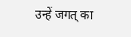उन्हें जगत् का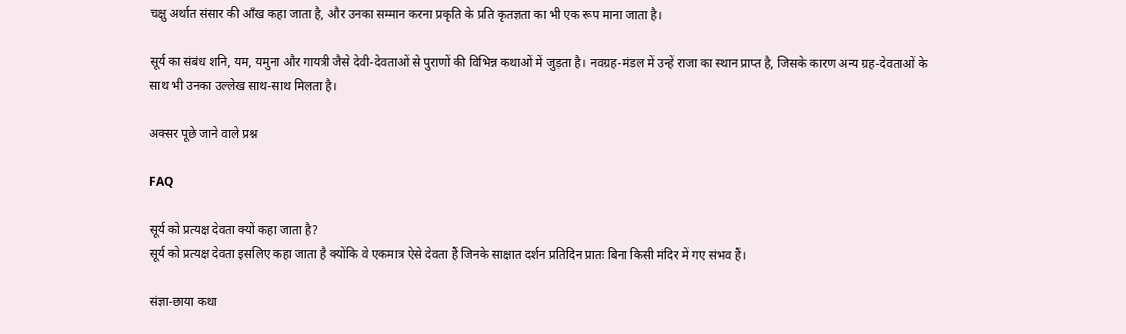चक्षु अर्थात संसार की आँख कहा जाता है, और उनका सम्मान करना प्रकृति के प्रति कृतज्ञता का भी एक रूप माना जाता है।

सूर्य का संबंध शनि, यम, यमुना और गायत्री जैसे देवी-देवताओं से पुराणों की विभिन्न कथाओं में जुड़ता है। नवग्रह-मंडल में उन्हें राजा का स्थान प्राप्त है, जिसके कारण अन्य ग्रह-देवताओं के साथ भी उनका उल्लेख साथ-साथ मिलता है।

अक्सर पूछे जाने वाले प्रश्न

FAQ

सूर्य को प्रत्यक्ष देवता क्यों कहा जाता है?
सूर्य को प्रत्यक्ष देवता इसलिए कहा जाता है क्योंकि वे एकमात्र ऐसे देवता हैं जिनके साक्षात दर्शन प्रतिदिन प्रातः बिना किसी मंदिर में गए संभव हैं।

संज्ञा-छाया कथा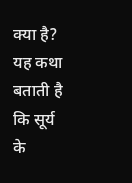क्या है?
यह कथा बताती है कि सूर्य के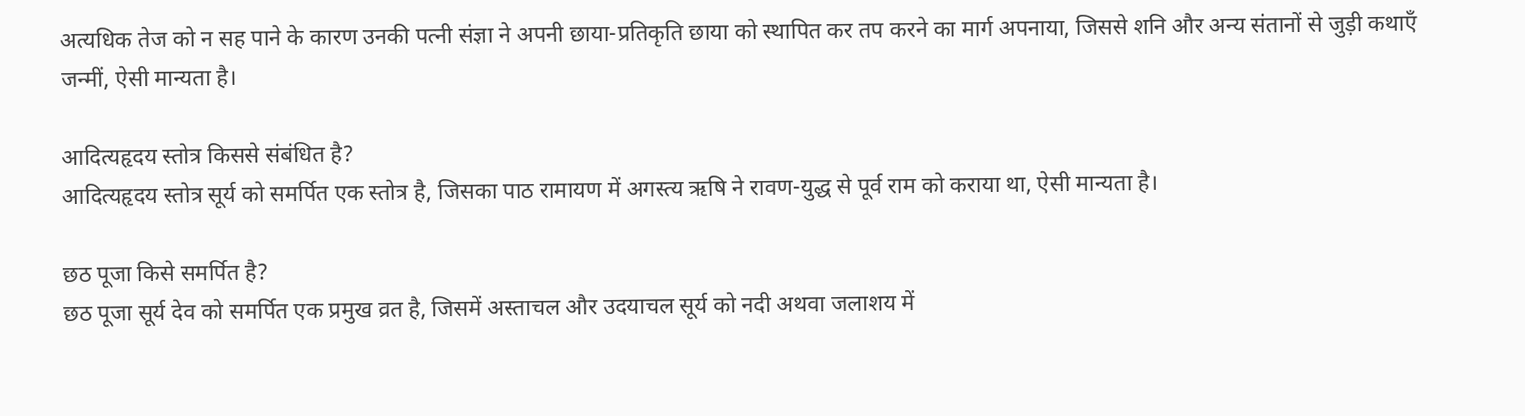अत्यधिक तेज को न सह पाने के कारण उनकी पत्नी संज्ञा ने अपनी छाया-प्रतिकृति छाया को स्थापित कर तप करने का मार्ग अपनाया, जिससे शनि और अन्य संतानों से जुड़ी कथाएँ जन्मीं, ऐसी मान्यता है।

आदित्यहृदय स्तोत्र किससे संबंधित है?
आदित्यहृदय स्तोत्र सूर्य को समर्पित एक स्तोत्र है, जिसका पाठ रामायण में अगस्त्य ऋषि ने रावण-युद्ध से पूर्व राम को कराया था, ऐसी मान्यता है।

छठ पूजा किसे समर्पित है?
छठ पूजा सूर्य देव को समर्पित एक प्रमुख व्रत है, जिसमें अस्ताचल और उदयाचल सूर्य को नदी अथवा जलाशय में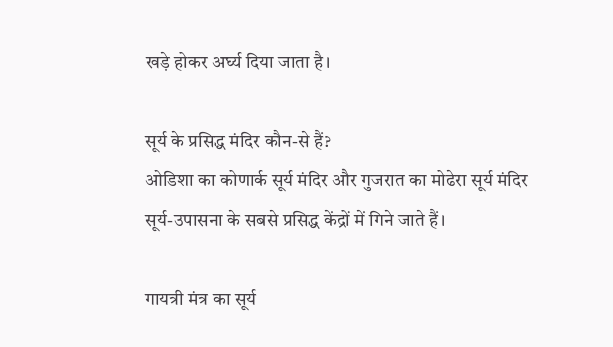खड़े होकर अर्घ्य दिया जाता है।

सूर्य के प्रसिद्ध मंदिर कौन-से हैं?
ओडिशा का कोणार्क सूर्य मंदिर और गुजरात का मोढेरा सूर्य मंदिर सूर्य-उपासना के सबसे प्रसिद्ध केंद्रों में गिने जाते हैं।

गायत्री मंत्र का सूर्य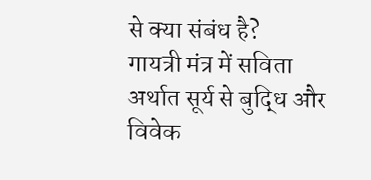से क्या संबंध है?
गायत्री मंत्र में सविता अर्थात सूर्य से बुद्धि और विवेक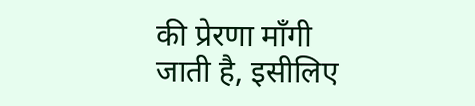की प्रेरणा माँगी जाती है, इसीलिए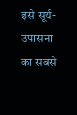इसे सूर्य-उपासना का सबसे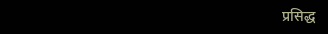प्रसिद्ध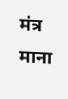मंत्र माना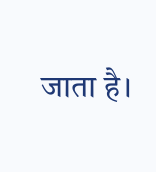जाता है।